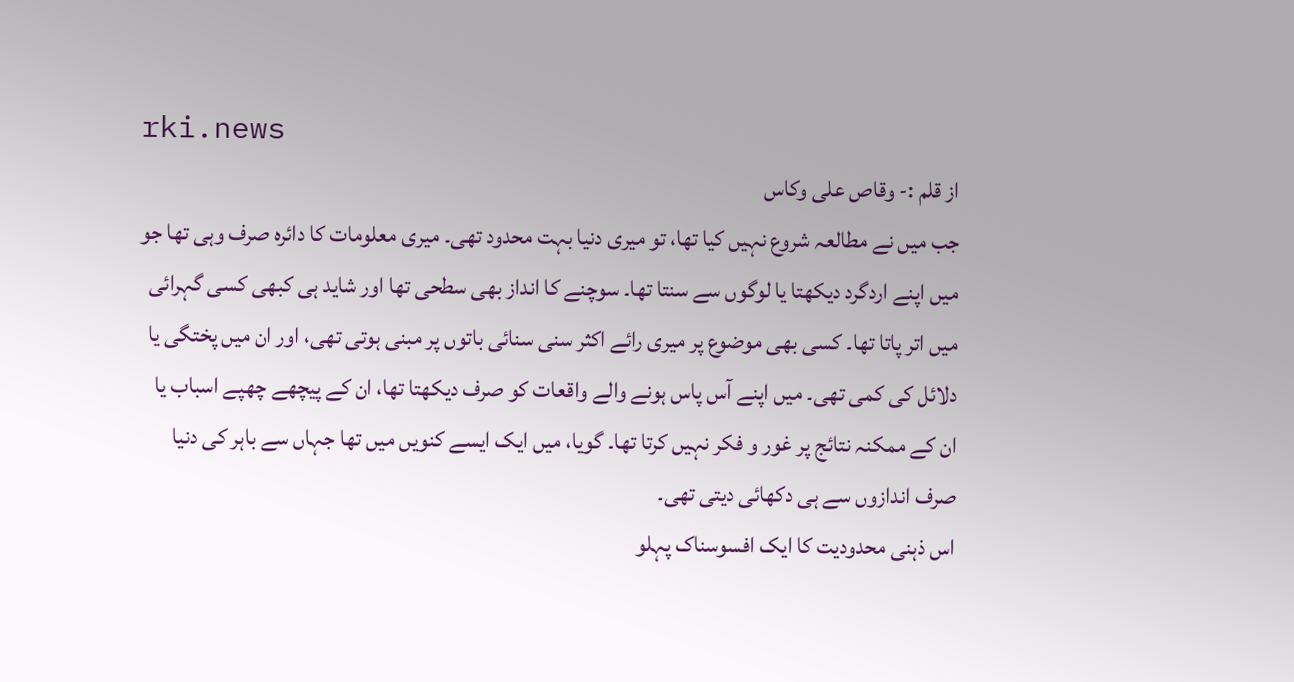rki.news
از قلم :- وقاص علی وکاس
جب میں نے مطالعہ شروع نہیں کیا تھا، تو میری دنیا بہت محدود تھی۔ میری معلومات کا دائرہ صرف وہی تھا جو میں اپنے اردگرد دیکھتا یا لوگوں سے سنتا تھا۔ سوچنے کا انداز بھی سطحی تھا اور شاید ہی کبھی کسی گہرائی میں اتر پاتا تھا۔ کسی بھی موضوع پر میری رائے اکثر سنی سنائی باتوں پر مبنی ہوتی تھی، اور ان میں پختگی یا دلائل کی کمی تھی۔ میں اپنے آس پاس ہونے والے واقعات کو صرف دیکھتا تھا، ان کے پیچھے چھپے اسباب یا ان کے ممکنہ نتائج پر غور و فکر نہیں کرتا تھا۔ گویا، میں ایک ایسے کنویں میں تھا جہاں سے باہر کی دنیا صرف اندازوں سے ہی دکھائی دیتی تھی۔
اس ذہنی محدودیت کا ایک افسوسناک پہلو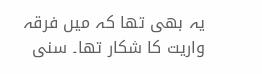یہ بھی تھا کہ میں فرقہ واریت کا شکار تھا۔ سنی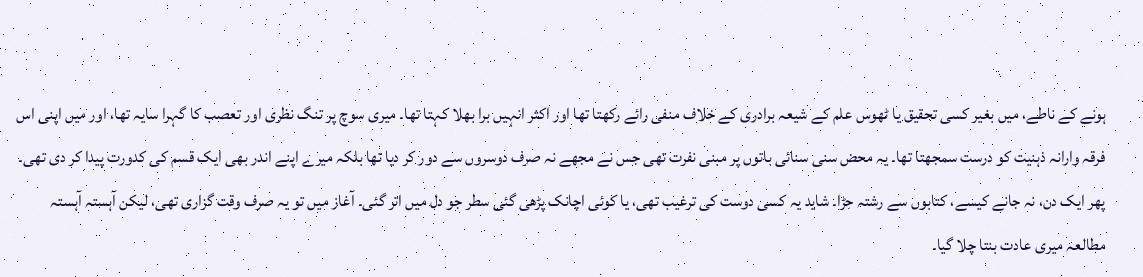ہونے کے ناطے، میں بغیر کسی تحقیق یا ٹھوس علم کے شیعہ برادری کے خلاف منفی رائے رکھتا تھا اور اکثر انہیں برا بھلا کہتا تھا۔ میری سوچ پر تنگ نظری اور تعصب کا گہرا سایہ تھا، اور میں اپنی اس فرقہ وارانہ ذہنیت کو درست سمجھتا تھا۔ یہ محض سنی سنائی باتوں پر مبنی نفرت تھی جس نے مجھے نہ صرف دوسروں سے دور کر دیا تھا بلکہ میرے اپنے اندر بھی ایک قسم کی کدورت پیدا کر دی تھی۔
پھر ایک دن، نہ جانے کیسے، کتابوں سے رشتہ جڑا۔ شاید یہ کسی دوست کی ترغیب تھی، یا کوئی اچانک پڑھی گئی سطر جو دل میں اتر گئی۔ آغاز میں تو یہ صرف وقت گزاری تھی، لیکن آہستہ آہستہ مطالعہ میری عادت بنتا چلا گیا۔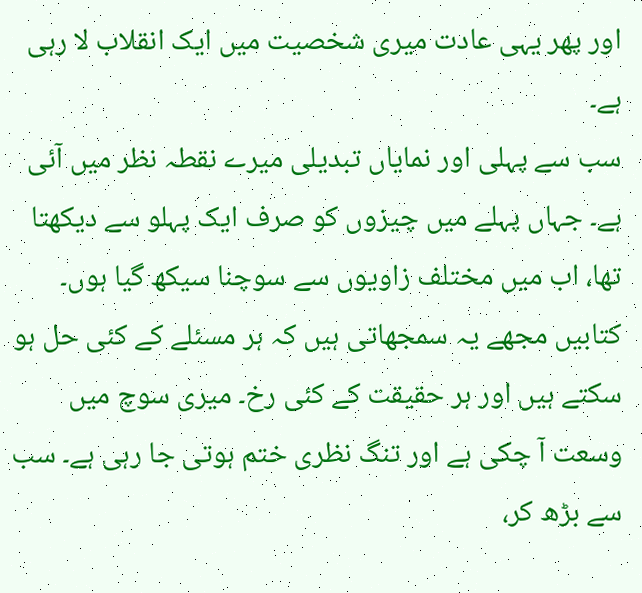اور پھر یہی عادت میری شخصیت میں ایک انقلاب لا رہی ہے۔
سب سے پہلی اور نمایاں تبدیلی میرے نقطہ نظر میں آئی ہے۔ جہاں پہلے میں چیزوں کو صرف ایک پہلو سے دیکھتا تھا، اب میں مختلف زاویوں سے سوچنا سیکھ گیا ہوں۔ کتابیں مجھے یہ سمجھاتی ہیں کہ ہر مسئلے کے کئی حل ہو سکتے ہیں اور ہر حقیقت کے کئی رخ۔ میری سوچ میں وسعت آ چکی ہے اور تنگ نظری ختم ہوتی جا رہی ہے۔ سب سے بڑھ کر،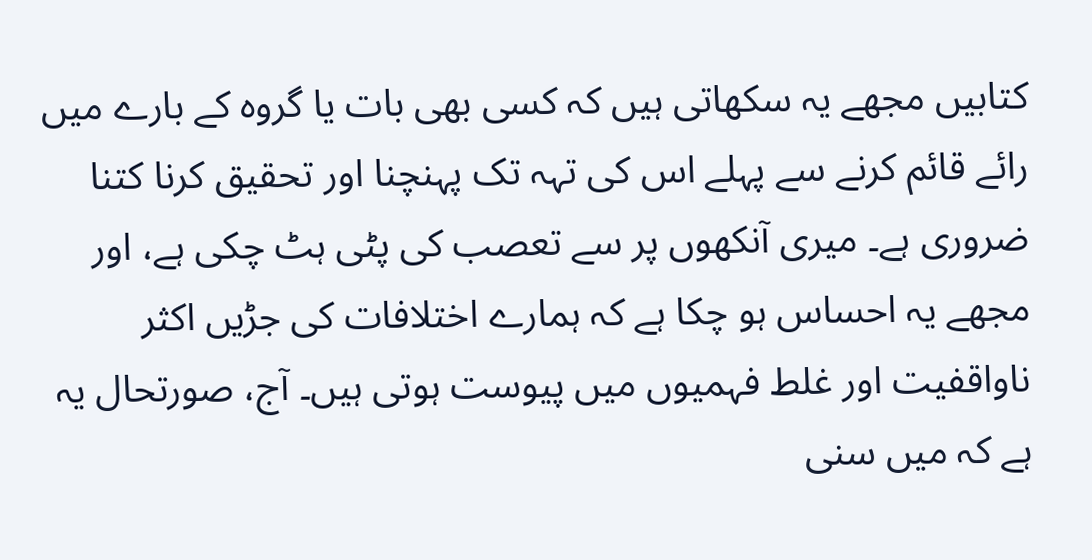کتابیں مجھے یہ سکھاتی ہیں کہ کسی بھی بات یا گروہ کے بارے میں رائے قائم کرنے سے پہلے اس کی تہہ تک پہنچنا اور تحقیق کرنا کتنا ضروری ہے۔ میری آنکھوں پر سے تعصب کی پٹی ہٹ چکی ہے، اور مجھے یہ احساس ہو چکا ہے کہ ہمارے اختلافات کی جڑیں اکثر ناواقفیت اور غلط فہمیوں میں پیوست ہوتی ہیں۔ آج، صورتحال یہ ہے کہ میں سنی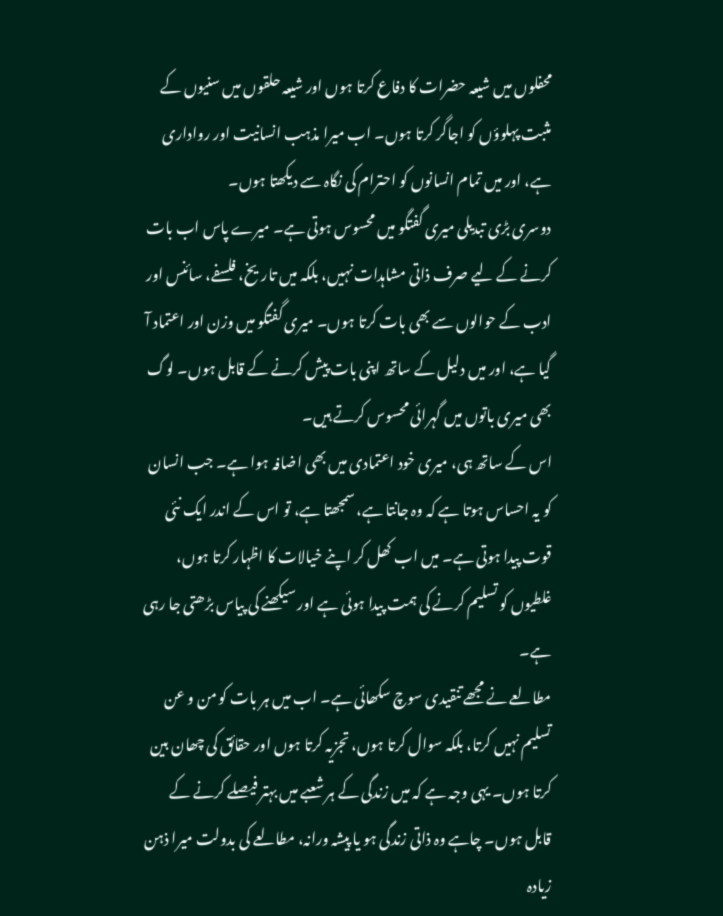محفلوں میں شیعہ حضرات کا دفاع کرتا ہوں اور شیعہ حلقوں میں سنیوں کے مثبت پہلوؤں کو اجاگر کرتا ہوں۔ اب میرا مذہب انسانیت اور رواداری ہے، اور میں تمام انسانوں کو احترام کی نگاہ سے دیکھتا ہوں۔
دوسری بڑی تبدیلی میری گفتگو میں محسوس ہوتی ہے۔ میرے پاس اب بات کرنے کے لیے صرف ذاتی مشاہدات نہیں، بلکہ میں تاریخ، فلسفے، سائنس اور ادب کے حوالوں سے بھی بات کرتا ہوں۔ میری گفتگو میں وزن اور اعتماد آ گیا ہے، اور میں دلیل کے ساتھ اپنی بات پیش کرنے کے قابل ہوں۔ لوگ بھی میری باتوں میں گہرائی محسوس کرتے ہیں۔
اس کے ساتھ ہی، میری خود اعتمادی میں بھی اضافہ ہوا ہے۔ جب انسان کو یہ احساس ہوتا ہے کہ وہ جانتا ہے، سمجھتا ہے، تو اس کے اندر ایک نئی قوت پیدا ہوتی ہے۔ میں اب کھل کر اپنے خیالات کا اظہار کرتا ہوں، غلطیوں کو تسلیم کرنے کی ہمت پیدا ہوئی ہے اور سیکھنے کی پیاس بڑھتی جا رہی ہے۔
مطالعے نے مجھے تنقیدی سوچ سکھائی ہے۔ اب میں ہر بات کو من و عن تسلیم نہیں کرتا، بلکہ سوال کرتا ہوں، تجزیہ کرتا ہوں اور حقائق کی چھان بین کرتا ہوں۔ یہی وجہ ہے کہ میں زندگی کے ہر شعبے میں بہتر فیصلے کرنے کے قابل ہوں۔ چاہے وہ ذاتی زندگی ہو یا پیشہ ورانہ، مطالعے کی بدولت میرا ذہن زیادہ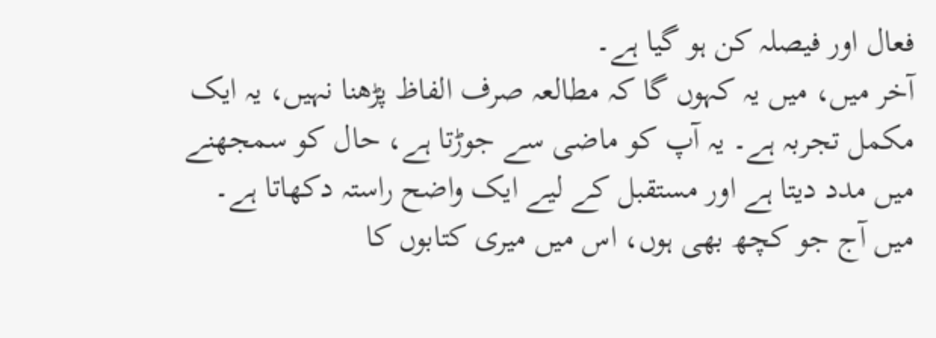فعال اور فیصلہ کن ہو گیا ہے۔
آخر میں، میں یہ کہوں گا کہ مطالعہ صرف الفاظ پڑھنا نہیں، یہ ایک مکمل تجربہ ہے۔ یہ آپ کو ماضی سے جوڑتا ہے، حال کو سمجھنے میں مدد دیتا ہے اور مستقبل کے لیے ایک واضح راستہ دکھاتا ہے۔ میں آج جو کچھ بھی ہوں، اس میں میری کتابوں کا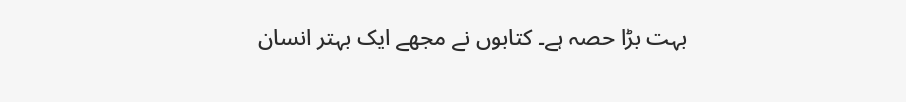بہت بڑا حصہ ہے۔ کتابوں نے مجھے ایک بہتر انسان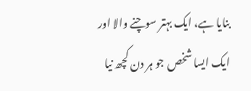بنایا ہے، ایک بہتر سوچنے والا اور ایک ایسا شخص جو ہر دن کچھ نیا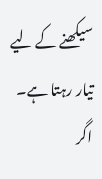سیکھنے کے لیے تیار رہتا ہے۔ اگر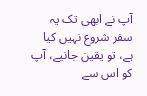آپ نے ابھی تک یہ سفر شروع نہیں کیا ہے، تو یقین جانیے، آپ کو اس سے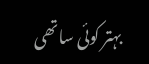بہتر کوئی ساتھی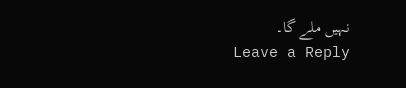نہیں ملے گا۔
Leave a Reply